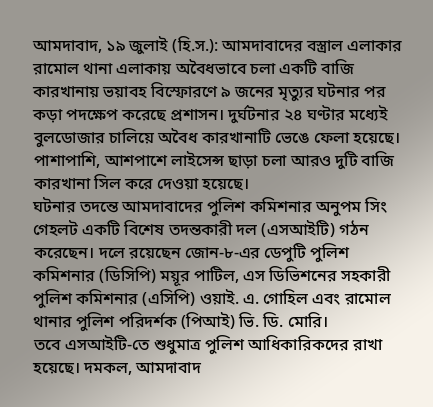আমদাবাদ, ১৯ জুলাই (হি.স.): আমদাবাদের বস্ত্রাল এলাকার রামোল থানা এলাকায় অবৈধভাবে চলা একটি বাজি কারখানায় ভয়াবহ বিস্ফোরণে ৯ জনের মৃত্যুর ঘটনার পর কড়া পদক্ষেপ করেছে প্রশাসন। দুর্ঘটনার ২৪ ঘণ্টার মধ্যেই বুলডোজার চালিয়ে অবৈধ কারখানাটি ভেঙে ফেলা হয়েছে। পাশাপাশি, আশপাশে লাইসেন্স ছাড়া চলা আরও দুটি বাজি কারখানা সিল করে দেওয়া হয়েছে।
ঘটনার তদন্তে আমদাবাদের পুলিশ কমিশনার অনুপম সিং গেহলট একটি বিশেষ তদন্তকারী দল (এসআইটি) গঠন করেছেন। দলে রয়েছেন জোন-৮-এর ডেপুটি পুলিশ কমিশনার (ডিসিপি) ময়ূর পাটিল, এস ডিভিশনের সহকারী পুলিশ কমিশনার (এসিপি) ওয়াই. এ. গোহিল এবং রামোল থানার পুলিশ পরিদর্শক (পিআই) ভি. ডি. মোরি।
তবে এসআইটি-তে শুধুমাত্র পুলিশ আধিকারিকদের রাখা হয়েছে। দমকল, আমদাবাদ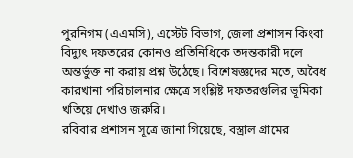পুরনিগম (এএমসি), এস্টেট বিভাগ, জেলা প্রশাসন কিংবা বিদ্যুৎ দফতরের কোনও প্রতিনিধিকে তদন্তকারী দলে অন্তর্ভুক্ত না করায় প্রশ্ন উঠেছে। বিশেষজ্ঞদের মতে, অবৈধ কারখানা পরিচালনার ক্ষেত্রে সংশ্লিষ্ট দফতরগুলির ভূমিকা খতিয়ে দেখাও জরুরি।
রবিবার প্রশাসন সূত্রে জানা গিয়েছে, বস্ত্রাল গ্রামের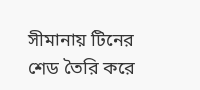সীমানায় টিনের শেড তৈরি করে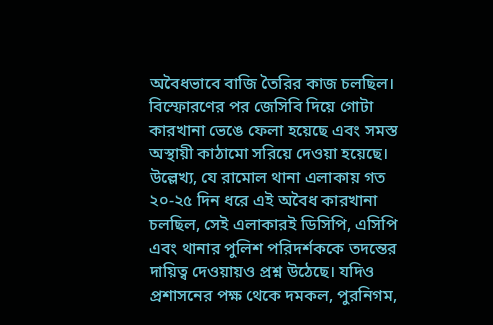অবৈধভাবে বাজি তৈরির কাজ চলছিল। বিস্ফোরণের পর জেসিবি দিয়ে গোটা কারখানা ভেঙে ফেলা হয়েছে এবং সমস্ত অস্থায়ী কাঠামো সরিয়ে দেওয়া হয়েছে।
উল্লেখ্য, যে রামোল থানা এলাকায় গত ২০-২৫ দিন ধরে এই অবৈধ কারখানা চলছিল, সেই এলাকারই ডিসিপি, এসিপি এবং থানার পুলিশ পরিদর্শককে তদন্তের দায়িত্ব দেওয়ায়ও প্রশ্ন উঠেছে। যদিও প্রশাসনের পক্ষ থেকে দমকল, পুরনিগম,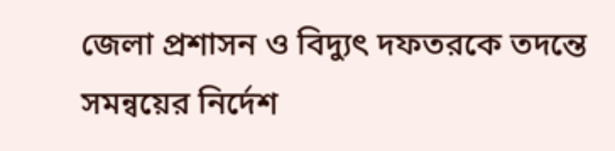জেলা প্রশাসন ও বিদ্যুৎ দফতরকে তদন্তে সমন্বয়ের নির্দেশ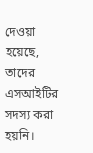দেওয়া হয়েছে, তাদের এসআইটির সদস্য করা হয়নি।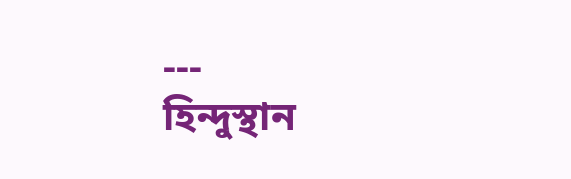---
হিন্দুস্থান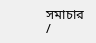সমাচার /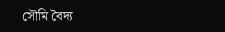সৌমি বৈদ্য